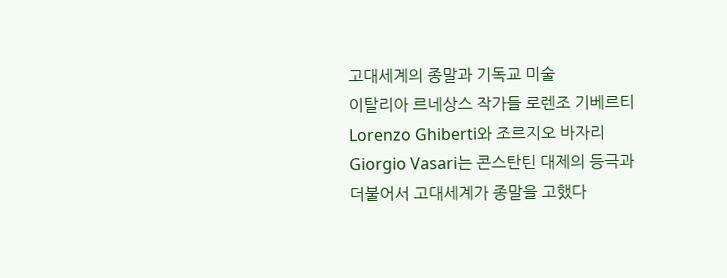고대세계의 종말과 기독교 미술
이탈리아 르네상스 작가들 로렌조 기베르티Lorenzo Ghiberti와 조르지오 바자리Giorgio Vasari는 콘스탄틴 대제의 등극과 더불어서 고대세계가 종말을 고했다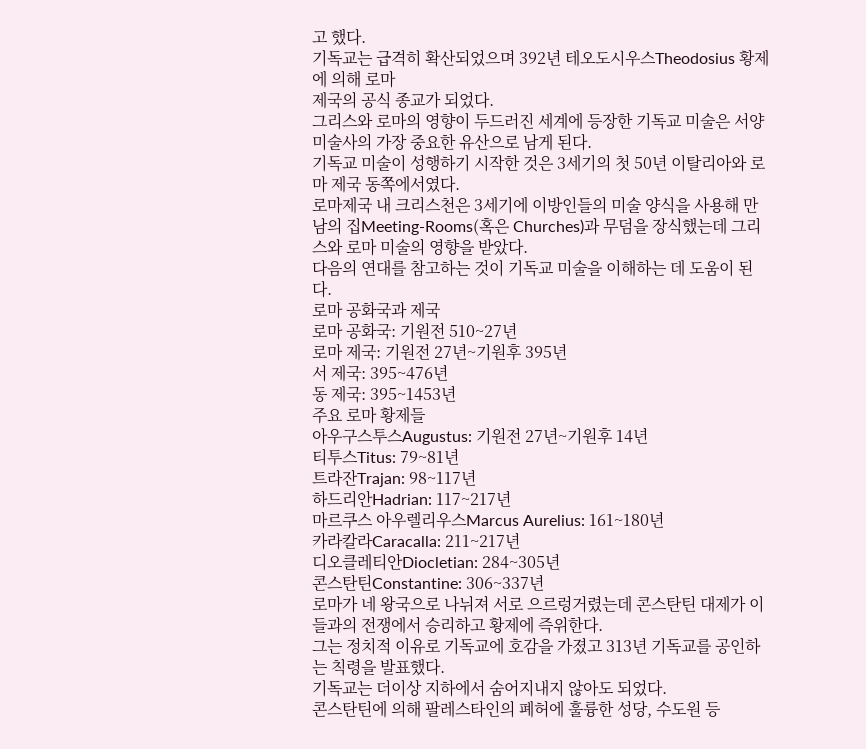고 했다.
기독교는 급격히 확산되었으며 392년 테오도시우스Theodosius 황제에 의해 로마
제국의 공식 종교가 되었다.
그리스와 로마의 영향이 두드러진 세계에 등장한 기독교 미술은 서양미술사의 가장 중요한 유산으로 남게 된다.
기독교 미술이 성행하기 시작한 것은 3세기의 첫 50년 이탈리아와 로마 제국 동쪽에서였다.
로마제국 내 크리스천은 3세기에 이방인들의 미술 양식을 사용해 만남의 집Meeting-Rooms(혹은 Churches)과 무덤을 장식했는데 그리스와 로마 미술의 영향을 받았다.
다음의 연대를 참고하는 것이 기독교 미술을 이해하는 데 도움이 된다.
로마 공화국과 제국
로마 공화국: 기원전 510~27년
로마 제국: 기원전 27년~기원후 395년
서 제국: 395~476년
동 제국: 395~1453년
주요 로마 황제들
아우구스투스Augustus: 기원전 27년~기원후 14년
티투스Titus: 79~81년
트라잔Trajan: 98~117년
하드리안Hadrian: 117~217년
마르쿠스 아우렐리우스Marcus Aurelius: 161~180년
카라칼라Caracalla: 211~217년
디오클레티안Diocletian: 284~305년
콘스탄틴Constantine: 306~337년
로마가 네 왕국으로 나뉘져 서로 으르렁거렸는데 콘스탄틴 대제가 이들과의 전쟁에서 승리하고 황제에 즉위한다.
그는 정치적 이유로 기독교에 호감을 가졌고 313년 기독교를 공인하는 칙령을 발표했다.
기독교는 더이상 지하에서 숨어지내지 않아도 되었다.
콘스탄틴에 의해 팔레스타인의 폐허에 훌륭한 성당, 수도원 등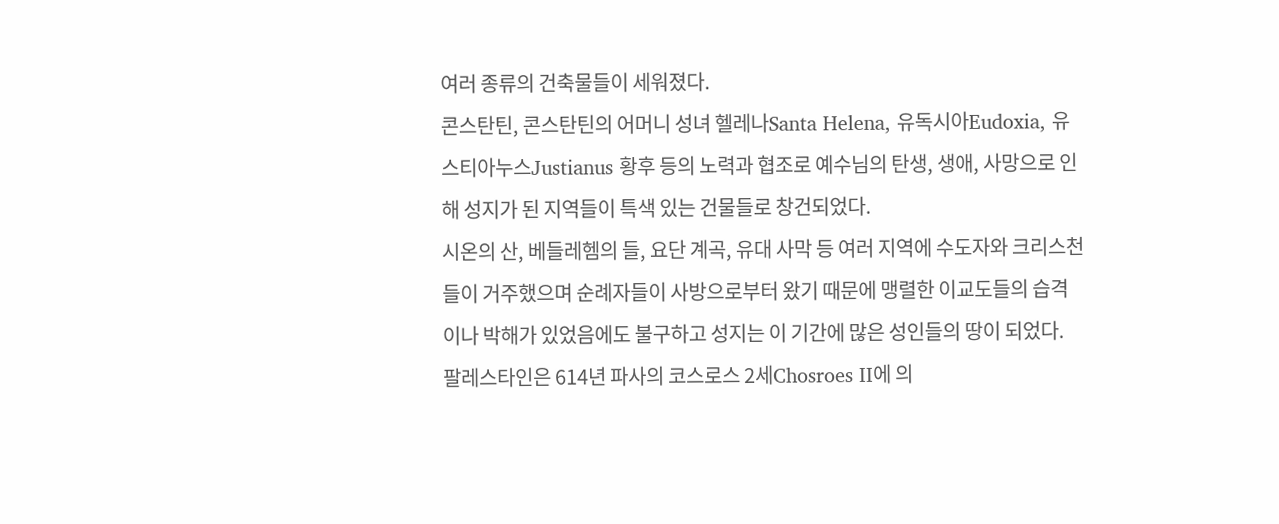여러 종류의 건축물들이 세워졌다.
콘스탄틴, 콘스탄틴의 어머니 성녀 헬레나Santa Helena, 유독시아Eudoxia, 유스티아누스Justianus 황후 등의 노력과 협조로 예수님의 탄생, 생애, 사망으로 인해 성지가 된 지역들이 특색 있는 건물들로 창건되었다.
시온의 산, 베들레헴의 들, 요단 계곡, 유대 사막 등 여러 지역에 수도자와 크리스천들이 거주했으며 순례자들이 사방으로부터 왔기 때문에 맹렬한 이교도들의 습격이나 박해가 있었음에도 불구하고 성지는 이 기간에 많은 성인들의 땅이 되었다.
팔레스타인은 614년 파사의 코스로스 2세Chosroes II에 의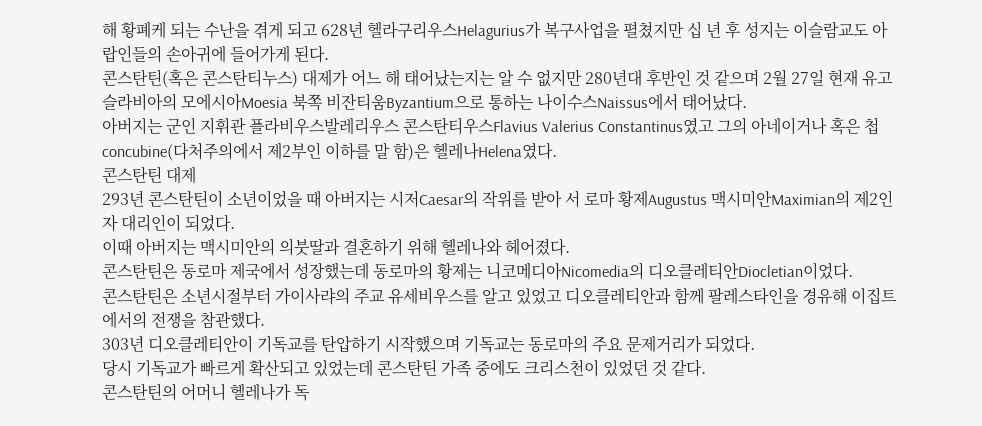해 황폐케 되는 수난을 겪게 되고 628년 헬라구리우스Helagurius가 복구사업을 펼쳤지만 십 년 후 성지는 이슬람교도 아랍인들의 손아귀에 들어가게 된다.
콘스탄틴(혹은 콘스탄티누스) 대제가 어느 해 태어났는지는 알 수 없지만 280년대 후반인 것 같으며 2월 27일 현재 유고슬라비아의 모에시아Moesia 북쪽 비잔티움Byzantium으로 통하는 나이수스Naissus에서 태어났다.
아버지는 군인 지휘관 플라비우스발레리우스 콘스탄티우스Flavius Valerius Constantinus였고 그의 아네이거나 혹은 첩concubine(다처주의에서 제2부인 이하를 말 함)은 헬레나Helena였다.
콘스탄틴 대제
293년 콘스탄틴이 소년이었을 때 아버지는 시저Caesar의 작위를 받아 서 로마 황제Augustus 맥시미안Maximian의 제2인자 대리인이 되었다.
이때 아버지는 맥시미안의 의붓딸과 결혼하기 위해 헬레나와 헤어졌다.
콘스탄틴은 동로마 제국에서 성장했는데 동로마의 황제는 니코메디아Nicomedia의 디오클레티안Diocletian이었다.
콘스탄틴은 소년시절부터 가이사랴의 주교 유세비우스를 알고 있었고 디오클레티안과 함께 팔레스타인을 경유해 이집트에서의 전쟁을 참관했다.
303년 디오클레티안이 기독교를 탄압하기 시작했으며 기독교는 동로마의 주요 문제거리가 되었다.
당시 기독교가 빠르게 확산되고 있었는데 콘스탄틴 가족 중에도 크리스천이 있었던 것 같다.
콘스탄틴의 어머니 헬레나가 독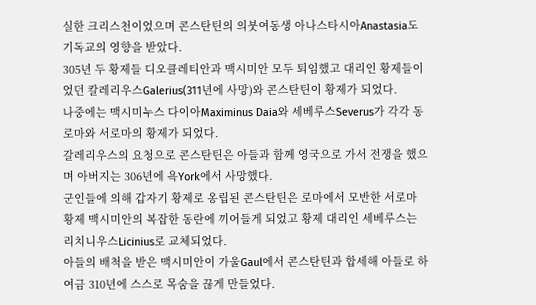실한 크리스천이었으며 콘스탄틴의 의붓여동생 아나스타시아Anastasia도 기독교의 영향을 받았다.
305년 두 황제들 디오클레티안과 맥시미안 모두 퇴임했고 대리인 황제들이었던 칼레리우스Galerius(311년에 사망)와 콘스탄틴이 황제가 되었다.
나중에는 맥시미누스 다이아Maximinus Daia와 세베루스Severus가 각각 동로마와 서로마의 황제가 되었다.
갈레리우스의 요청으로 콘스탄틴은 아들과 함께 영국으로 가서 전쟁을 했으며 아버지는 306년에 욕York에서 사망했다.
군인들에 의해 갑자기 황제로 옹립된 콘스탄틴은 로마에서 모반한 서로마 황제 맥시미안의 복잡한 동란에 끼어들게 되었고 황제 대리인 세베루스는 리치니우스Licinius로 교체되었다.
아들의 배척을 받은 맥시미안이 가울Gaul에서 콘스탄틴과 합세해 아들로 하여금 310년에 스스로 목숨을 끊게 만들었다.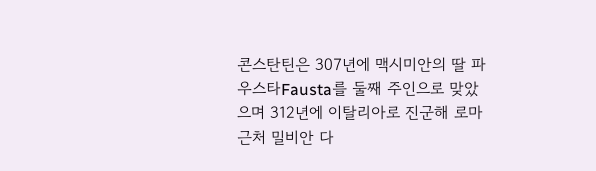콘스탄틴은 307년에 맥시미안의 딸 파우스타Fausta를 둘째 주인으로 맞았으며 312년에 이탈리아로 진군해 로마 근처 밀비안 다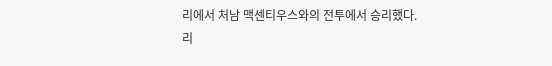리에서 처남 맥센티우스와의 전투에서 승리했다.
리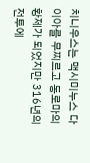치니우스는 맥시미누스 다이아를 무찌르고 동로마의 황제가 되었지만 316년의 전투에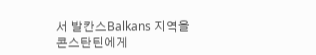서 발칸스Balkans 지역을 콘스탄틴에게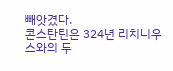빼앗겼다.
콘스탄틴은 324년 리치니우스와의 두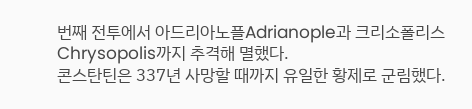번째 전투에서 아드리아노플Adrianople과 크리소폴리스Chrysopolis까지 추격해 멸했다.
콘스탄틴은 337년 사망할 때까지 유일한 황제로 군림했다.